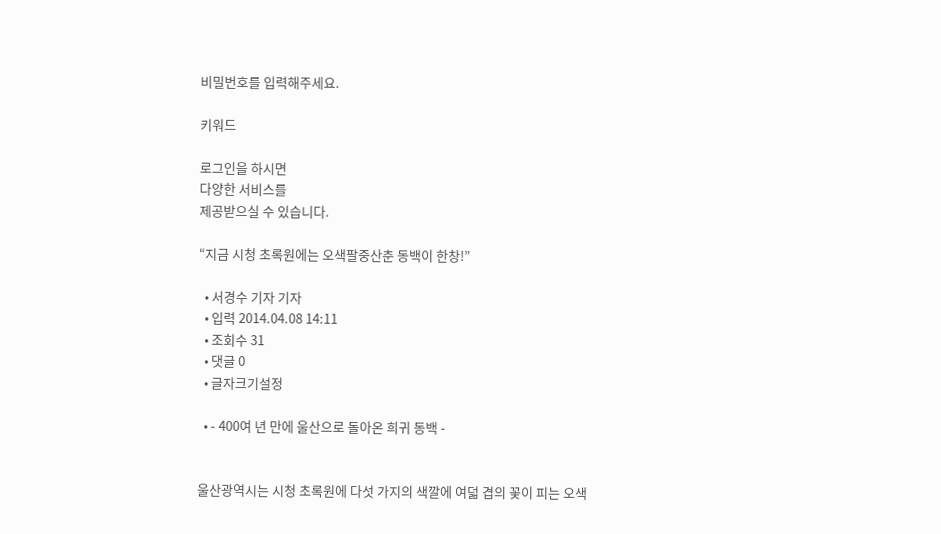비밀번호를 입력해주세요.

키워드

로그인을 하시면
다양한 서비스를
제공받으실 수 있습니다.

“지금 시청 초록원에는 오색팔중산춘 동백이 한창!”

  • 서경수 기자 기자
  • 입력 2014.04.08 14:11
  • 조회수 31
  • 댓글 0
  • 글자크기설정

  • - 400여 년 만에 울산으로 돌아온 희귀 동백 -


울산광역시는 시청 초록원에 다섯 가지의 색깔에 여덟 겹의 꽃이 피는 오색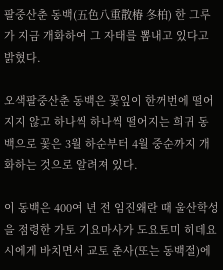팔중산춘 동백(五色八重散椿 冬柏) 한 그루가 지금 개화하여 그 자태를 뽐내고 있다고 밝혔다.

오색팔중산춘 동백은 꽃잎이 한꺼번에 떨어지지 않고 하나씩 하나씩 떨어지는 희귀 동백으로 꽃은 3월 하순부터 4월 중순까지 개화하는 것으로 알려져 있다.

이 동백은 400여 년 전 임진왜란 때 울산학성을 점령한 가토 기요마사가 도요토미 히데요시에게 바치면서 교토 춘사(또는 동백절)에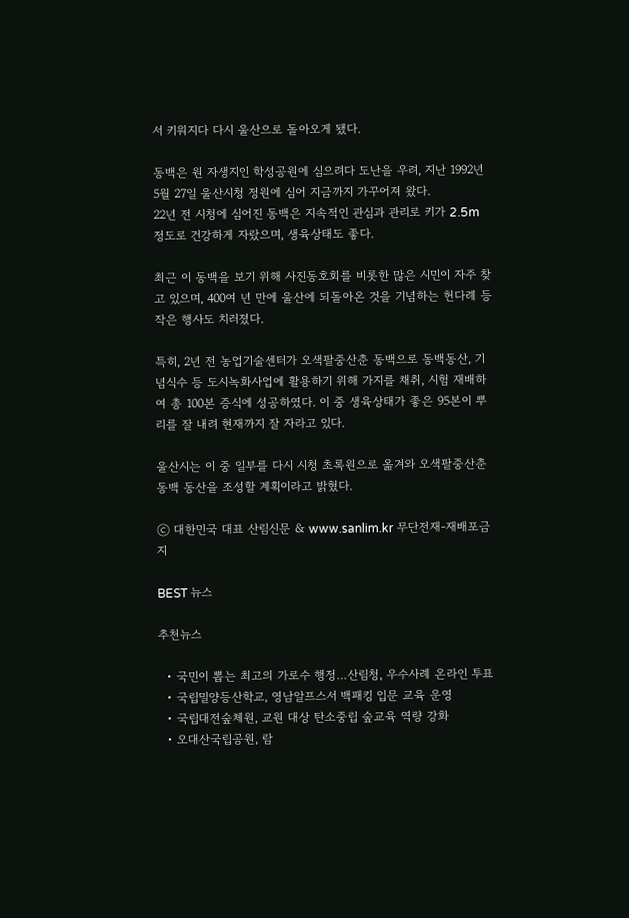서 키워지다 다시 울산으로 돌아오게 됐다.

동백은 원 자생지인 학성공원에 심으려다 도난을 우려, 지난 1992년 5월 27일 울산시청 정원에 심어 지금까지 가꾸어져 왔다.
22년 전 시청에 심어진 동백은 지속적인 관심과 관리로 키가 2.5m 정도로 건강하게 자랐으며, 생육상태도 좋다.

최근 이 동백을 보기 위해 사진동호회를 비롯한 많은 시민이 자주 찾고 있으며, 400여 년 만에 울산에 되돌아온 것을 기념하는 헌다례 등 작은 행사도 치러졌다.

특히, 2년 전 농업기술센터가 오색팔중산춘 동백으로 동백동산, 기념식수 등 도시녹화사업에 활용하기 위해 가지를 채취, 시험 재배하여 총 100본 증식에 성공하였다. 이 중 생육상태가 좋은 95본이 뿌리를 잘 내려 현재까지 잘 자라고 있다.

울산시는 이 중 일부를 다시 시청 초록원으로 옮겨와 오색팔중산춘 동백 동산을 조성할 계획이라고 밝혔다.

ⓒ 대한민국 대표 산림신문 & www.sanlim.kr 무단전재-재배포금지

BEST 뉴스

추천뉴스

  • 국민이 뽑는 최고의 가로수 행정…산림청, 우수사례 온라인 투표
  • 국립밀양등산학교, 영남알프스서 백패킹 입문 교육 운영
  • 국립대전숲체원, 교원 대상 탄소중립 숲교육 역량 강화
  • 오대산국립공원, 람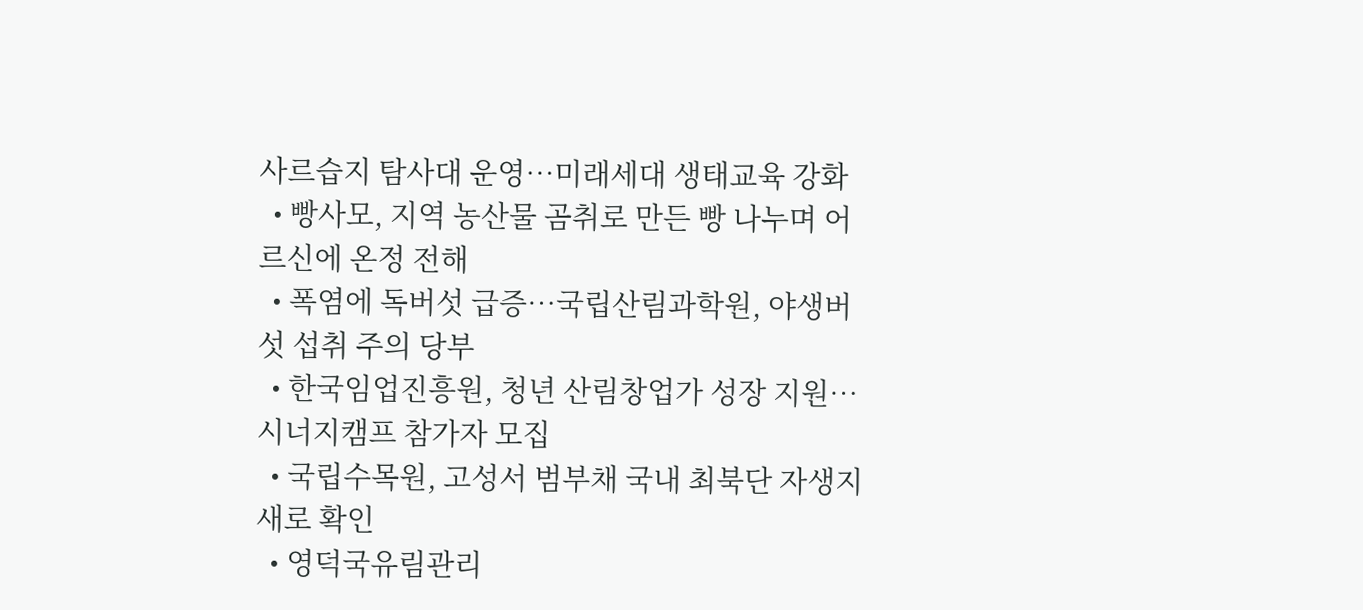사르습지 탐사대 운영…미래세대 생태교육 강화
  • 빵사모, 지역 농산물 곰취로 만든 빵 나누며 어르신에 온정 전해
  • 폭염에 독버섯 급증…국립산림과학원, 야생버섯 섭취 주의 당부
  • 한국임업진흥원, 청년 산림창업가 성장 지원…시너지캠프 참가자 모집
  • 국립수목원, 고성서 범부채 국내 최북단 자생지 새로 확인
  • 영덕국유림관리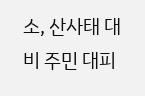소, 산사태 대비 주민 대피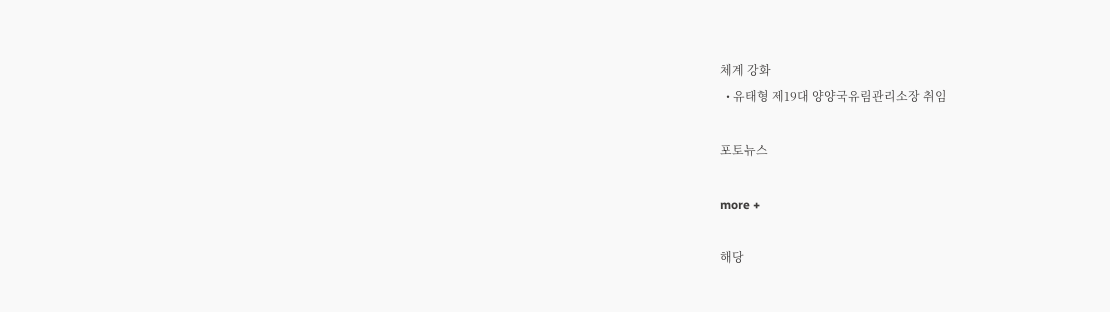체계 강화
  • 유태형 제19대 양양국유림관리소장 취임

포토뉴스

more +

해당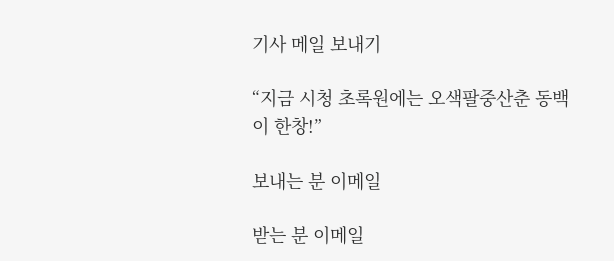기사 메일 보내기

“지금 시청 초록원에는 오색팔중산춘 동백이 한창!”

보내는 분 이메일

받는 분 이메일